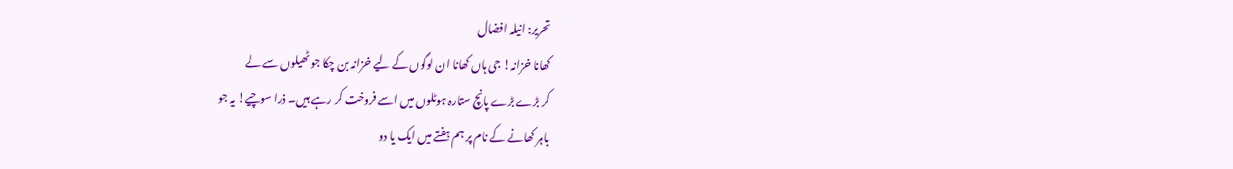تحریر: انیلہ افضال
کھانا خزانہ! جی ہاں کھانا ان لوگوں کے لیے خزانہ بن چکا جو ٹھیلوں سے لے
کر بڑے بڑے پانچ ستارہ ہوٹلوں میں اسے فروخت کر رہے ہیں۔ ذرا سوچیے! یہ جو
باہر کھانے کے نام پر ہم ہفتے میں ایک یا دو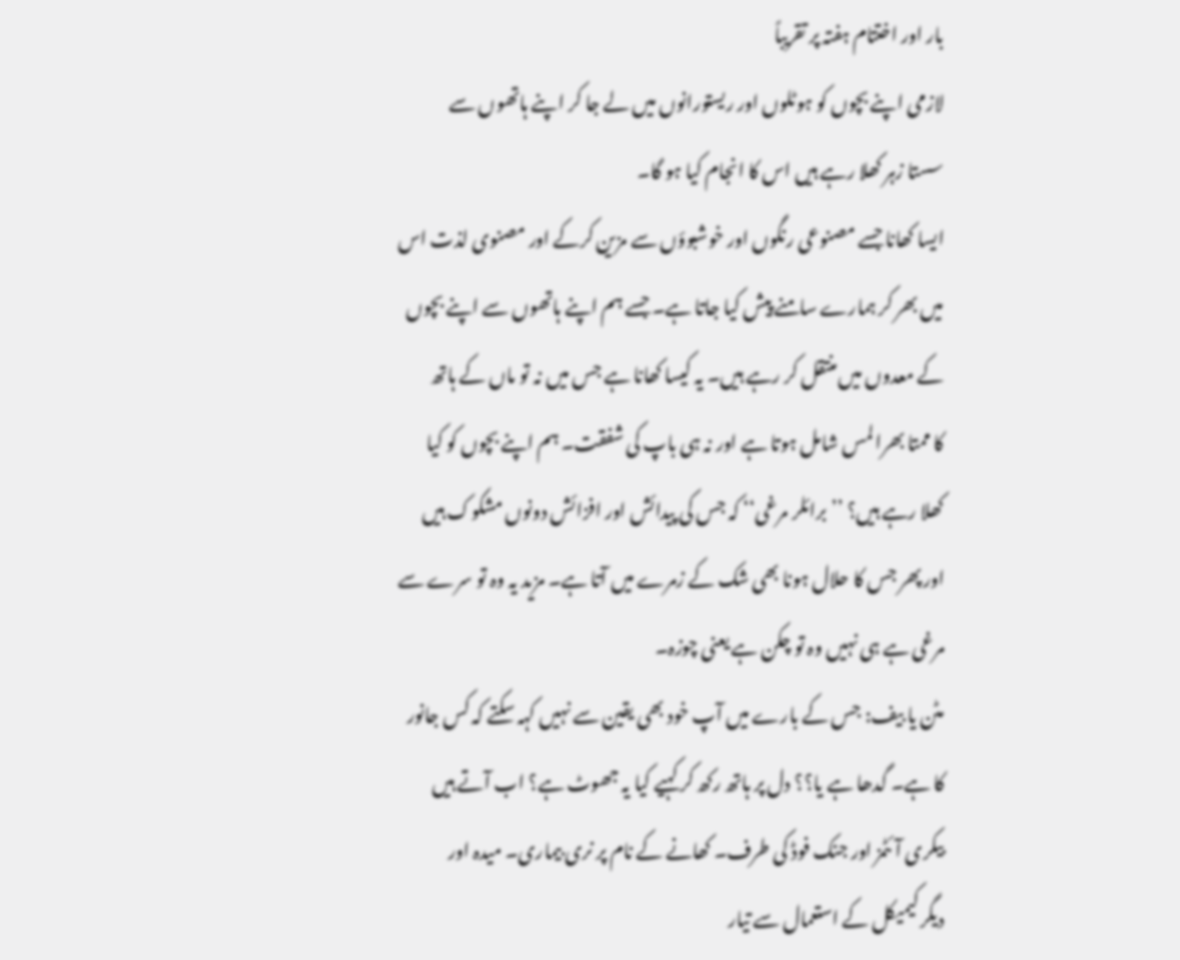بار اور اختتام ہفتہ پر تقریباً
لازمی اپنے بچوں کو ہوٹلوں اور ریستورانوں میں لے جا کر اپنے ہاتھوں سے
سستا زہر کھلا رہے ہیں اس کا انجام کیا ہو گا۔
ایسا کھانا جسے مصنوعی رنگوں اور خوشبوؤں سے مزین کرکے اور مصنوی لذت اس
میں بھر کر ہمارے سامنے پیش کیا جاتا ہے۔ جسے ہم اپنے ہاتھوں سے اپنے بچوں
کے معدوں میں منتقل کر رہے ہیں۔ یہ کیسا کھانا ہے جس میں نہ تو ماں کے ہاتھ
کا ممتا بھرا لمس شامل ہوتا ہے اور نہ ہی باپ کی شفقت۔ ہم اپنے بچوں کو کیا
کھلا رہے ہیں؟ ’’برائلر مرغی‘‘ کہ جس کی پیدائش اور افزائش دونوں مشکوک ہیں
اور پھر جس کا حلال ہونا بھی شک کے زمرے میں آتا ہے۔ مزید یہ وہ تو سرے سے
مرغی ہے ہی نہیں وہ تو چکن ہے یعنی چوزہ۔
مٹن یا بیف: جس کے بارے میں آپ خود بھی یقین سے نہیں کہہ سکتے کہ کس جانور
کا ہے۔ گدھا ہے یا؟؟ دل پر ہاتھ رکھ کر کہیے کیا یہ جھوٹ ہے؟ اب آتے ہیں
بیکری آئٹمز اور جنک فوڈ کی طرف۔ کھانے کے نام پر نری بیماری۔ میدہ اور
دیگر کیمیکل کے استعمال سے تیار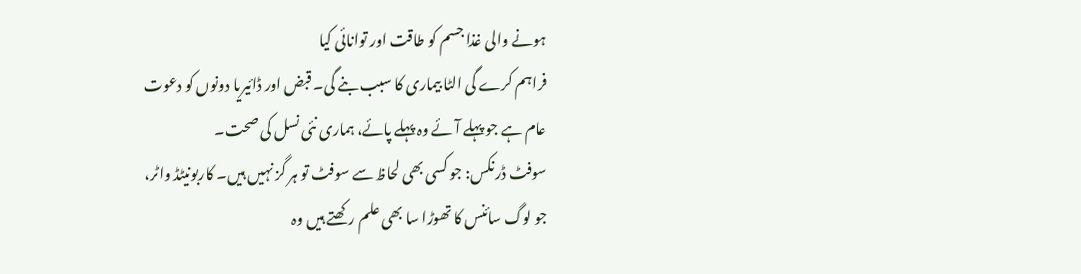ہونے والی غذا جسم کو طاقت اور توانائی کیا
فراہم کرے گی الٹا بیماری کا سبب بنے گی۔ قبض اور ڈائیریا دونوں کو دعوت
عام ہے جو پہلے آئے وہ پہلے پائے، ہماری نئی نسل کی صحت۔
سوفٹ ڈرنکس: جو کسی بھی لحاظ سے سوفٹ تو ہر گز نہیں ہیں۔ کاربونیٹڈ واٹر،
جو لوگ سائنس کا تھوڑا سا بھی علم رکھتے ہیں وہ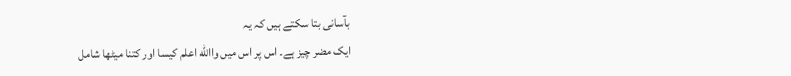بآسانی بتا سکتے ہیں کہ یہ
ایک مضر چیز ہے۔ اس پر اس میں واالله اعلم کیسا اور کتنا میٹھا شامل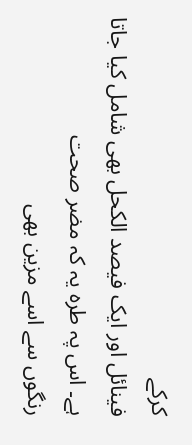کرکے
فینائل اور ایک فیصد الکحل بھی شامل کیا جاتا ہے۔ اس پہ طرہ یہ کہ مضر صحت
رنگوں سے اسے مزین بھی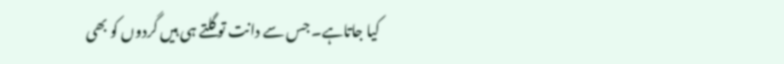کیا جاتاہے۔ جس سے دانت تو گلتے ہی ہیں گردوں کو بھی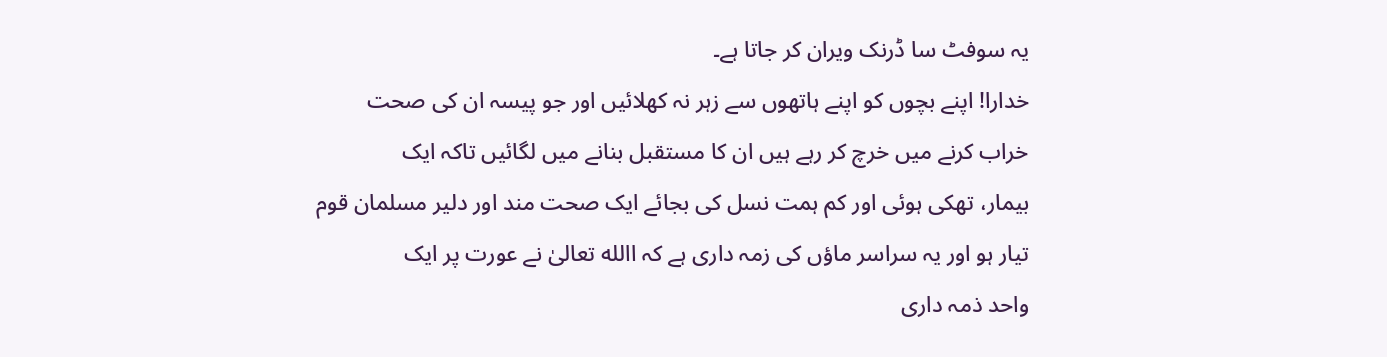یہ سوفٹ سا ڈرنک ویران کر جاتا ہے۔
خدارا! اپنے بچوں کو اپنے ہاتھوں سے زہر نہ کھلائیں اور جو پیسہ ان کی صحت
خراب کرنے میں خرچ کر رہے ہیں ان کا مستقبل بنانے میں لگائیں تاکہ ایک
بیمار، تھکی ہوئی اور کم ہمت نسل کی بجائے ایک صحت مند اور دلیر مسلمان قوم
تیار ہو اور یہ سراسر ماؤں کی زمہ داری ہے کہ االله تعالیٰ نے عورت پر ایک
واحد ذمہ داری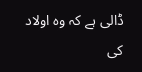ڈالی ہے کہ وہ اولاد کی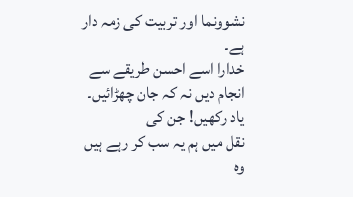نشوونما اور تربیت کی زمہ دار ہے۔
خدارا اسے احسن طریقے سے انجام دیں نہ کہ جان چھڑائیں۔ یاد رکھیں! جن کی
نقل میں ہم یہ سب کر رہے ہیں وہ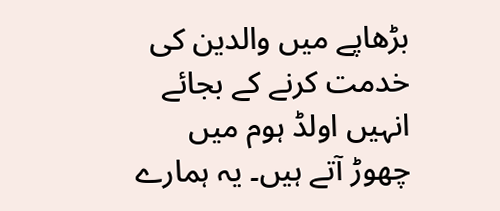بڑھاپے میں والدین کی خدمت کرنے کے بجائے
انہیں اولڈ ہوم میں چھوڑ آتے ہیں۔ یہ ہمارے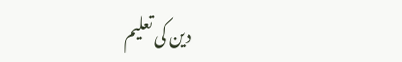دین کی تعلیم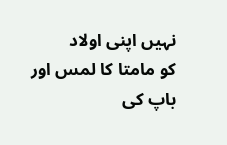نہیں اپنی اولاد
کو مامتا کا لمس اور باپ کی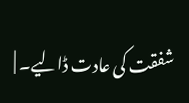شفقت کی عادت ڈالیے۔ |